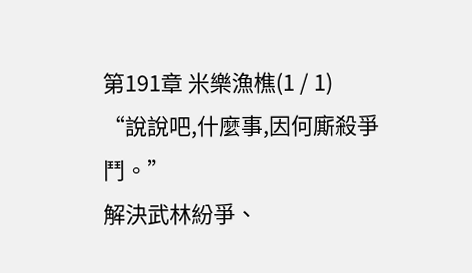第191章 米樂漁樵(1 / 1)
“說說吧,什麼事,因何廝殺爭鬥。”
解決武林紛爭、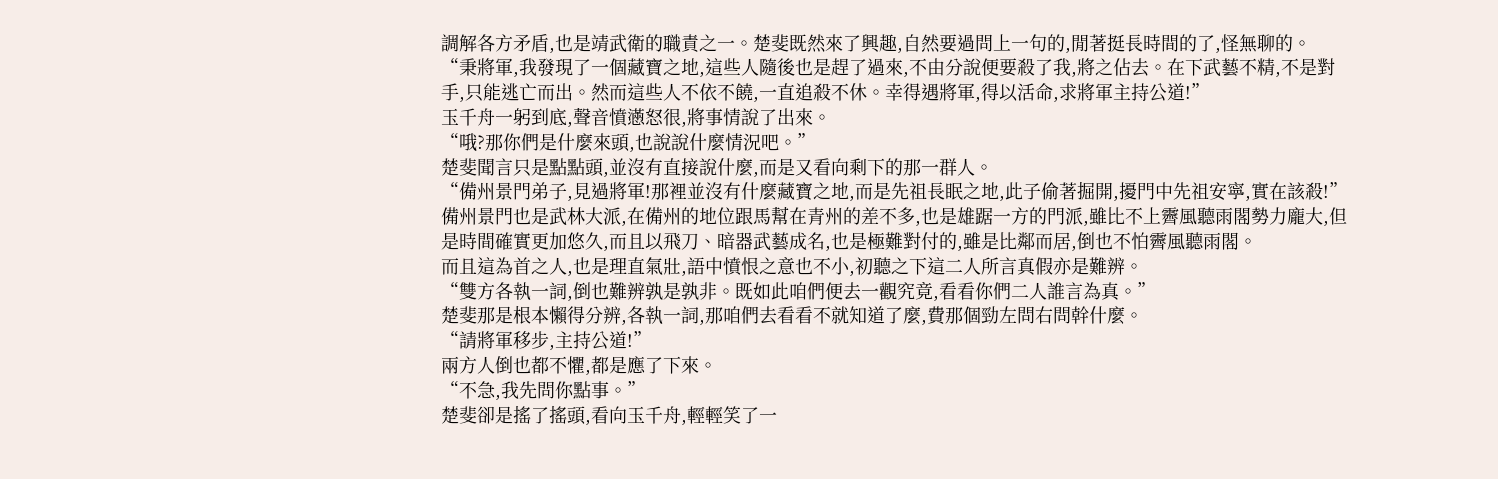調解各方矛盾,也是靖武衛的職責之一。楚斐既然來了興趣,自然要過問上一句的,閒著挺長時間的了,怪無聊的。
“秉將軍,我發現了一個藏寶之地,這些人隨後也是趕了過來,不由分說便要殺了我,將之佔去。在下武藝不精,不是對手,只能逃亡而出。然而這些人不依不饒,一直追殺不休。幸得遇將軍,得以活命,求將軍主持公道!”
玉千舟一躬到底,聲音憤懣怒很,將事情說了出來。
“哦?那你們是什麼來頭,也說說什麼情況吧。”
楚斐聞言只是點點頭,並沒有直接說什麼,而是又看向剩下的那一群人。
“備州景門弟子,見過將軍!那裡並沒有什麼藏寶之地,而是先祖長眠之地,此子偷著掘開,擾門中先祖安寧,實在該殺!”
備州景門也是武林大派,在備州的地位跟馬幫在青州的差不多,也是雄踞一方的門派,雖比不上霽風聽雨閣勢力龐大,但是時間確實更加悠久,而且以飛刀、暗器武藝成名,也是極難對付的,雖是比鄰而居,倒也不怕霽風聽雨閣。
而且這為首之人,也是理直氣壯,語中憤恨之意也不小,初聽之下這二人所言真假亦是難辨。
“雙方各執一詞,倒也難辨孰是孰非。既如此咱們便去一觀究竟,看看你們二人誰言為真。”
楚斐那是根本懶得分辨,各執一詞,那咱們去看看不就知道了麼,費那個勁左問右問幹什麼。
“請將軍移步,主持公道!”
兩方人倒也都不懼,都是應了下來。
“不急,我先問你點事。”
楚斐卻是搖了搖頭,看向玉千舟,輕輕笑了一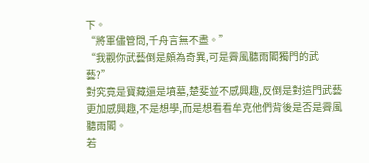下。
“將軍儘管問,千舟言無不盡。”
“我觀你武藝倒是頗為奇異,可是霽風聽雨閣獨門的武藝?”
對究竟是寶藏還是墳墓,楚斐並不感興趣,反倒是對這門武藝更加感興趣,不是想學,而是想看看牟克他們背後是否是霽風聽雨閣。
若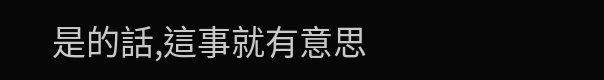是的話,這事就有意思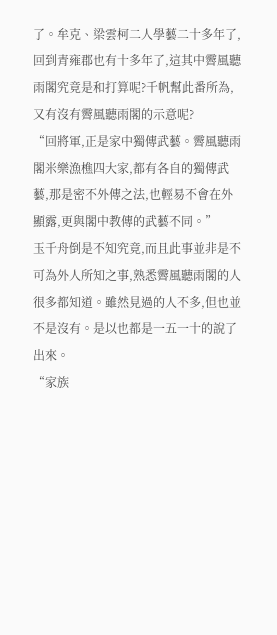了。牟克、梁雲柯二人學藝二十多年了,回到青雍郡也有十多年了,這其中霽風聽雨閣究竟是和打算呢?千帆幫此番所為,又有沒有霽風聽雨閣的示意呢?
“回將軍,正是家中獨傳武藝。霽風聽雨閣米樂漁樵四大家,都有各自的獨傳武藝,那是密不外傳之法,也輕易不會在外顯露,更與閣中教傳的武藝不同。”
玉千舟倒是不知究竟,而且此事並非是不可為外人所知之事,熟悉霽風聽雨閣的人很多都知道。雖然見過的人不多,但也並不是沒有。是以也都是一五一十的說了出來。
“家族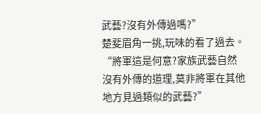武藝?沒有外傳過嗎?”
楚斐眉角一挑,玩味的看了過去。
“將軍這是何意?家族武藝自然沒有外傳的道理,莫非將軍在其他地方見過類似的武藝?”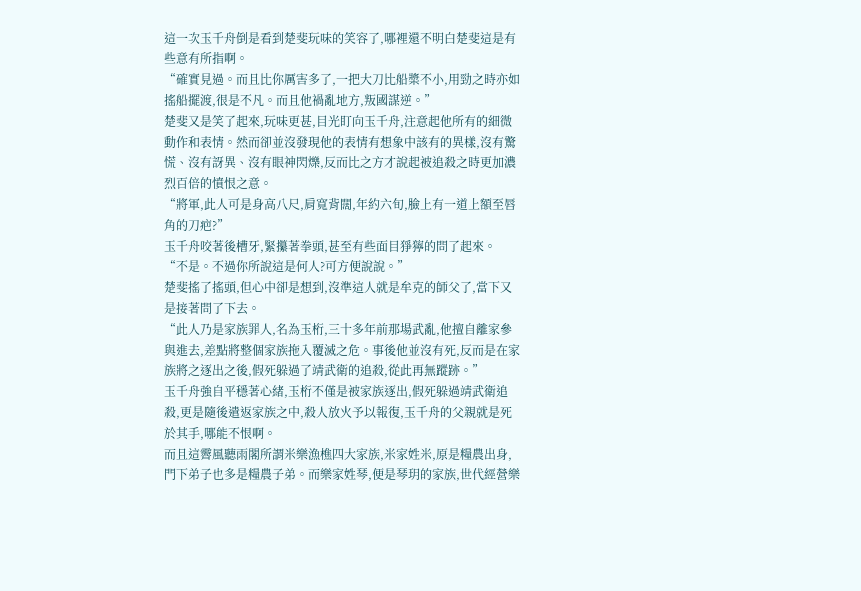這一次玉千舟倒是看到楚斐玩味的笑容了,哪裡還不明白楚斐這是有些意有所指啊。
“確實見過。而且比你厲害多了,一把大刀比船槳不小,用勁之時亦如搖船擺渡,很是不凡。而且他禍亂地方,叛國謀逆。”
楚斐又是笑了起來,玩味更甚,目光盯向玉千舟,注意起他所有的細微動作和表情。然而卻並沒發現他的表情有想象中該有的異樣,沒有驚慌、沒有訝異、沒有眼神閃爍,反而比之方才說起被追殺之時更加濃烈百倍的憤恨之意。
“將軍,此人可是身高八尺,肩寬背闊,年約六旬,臉上有一道上額至唇角的刀疤?”
玉千舟咬著後槽牙,緊攥著拳頭,甚至有些面目猙獰的問了起來。
“不是。不過你所說這是何人?可方便說說。”
楚斐搖了搖頭,但心中卻是想到,沒準這人就是牟克的師父了,當下又是接著問了下去。
“此人乃是家族罪人,名為玉桁,三十多年前那場武亂,他擅自離家參與進去,差點將整個家族拖入覆滅之危。事後他並沒有死,反而是在家族將之逐出之後,假死躲過了靖武衛的追殺,從此再無蹤跡。”
玉千舟強自平穩著心緒,玉桁不僅是被家族逐出,假死躲過靖武衛追殺,更是隨後遣返家族之中,殺人放火予以報復,玉千舟的父親就是死於其手,哪能不恨啊。
而且這霽風聽雨閣所謂米樂漁樵四大家族,米家姓米,原是糧農出身,門下弟子也多是糧農子弟。而樂家姓琴,便是琴玥的家族,世代經營樂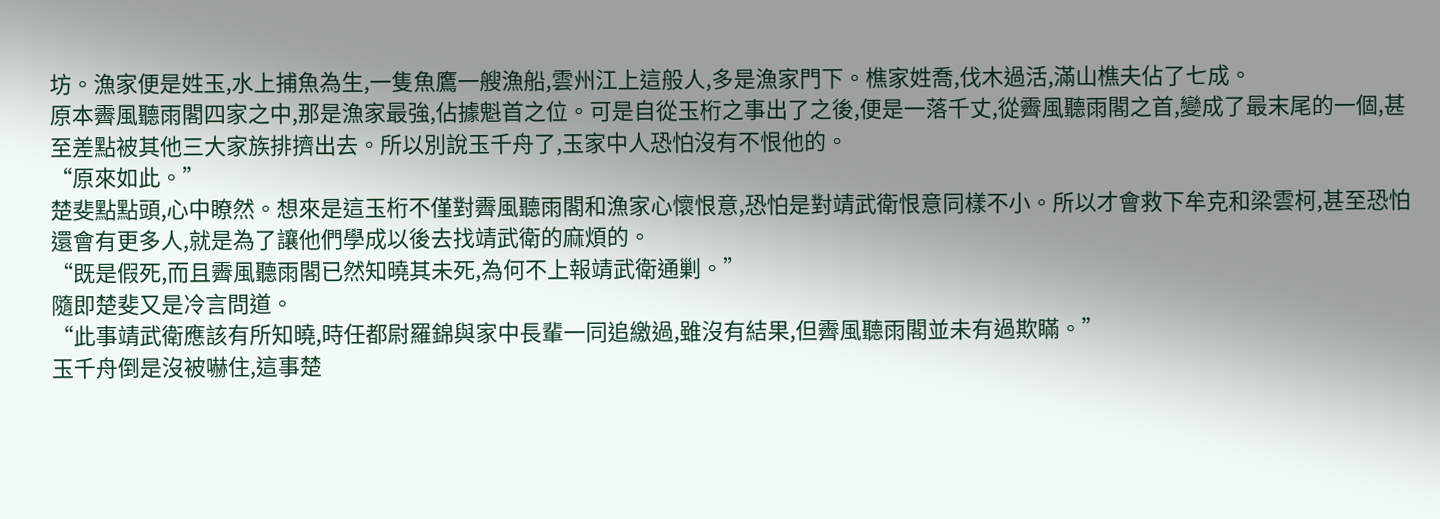坊。漁家便是姓玉,水上捕魚為生,一隻魚鷹一艘漁船,雲州江上這般人,多是漁家門下。樵家姓喬,伐木過活,滿山樵夫佔了七成。
原本霽風聽雨閣四家之中,那是漁家最強,佔據魁首之位。可是自從玉桁之事出了之後,便是一落千丈,從霽風聽雨閣之首,變成了最末尾的一個,甚至差點被其他三大家族排擠出去。所以別說玉千舟了,玉家中人恐怕沒有不恨他的。
“原來如此。”
楚斐點點頭,心中瞭然。想來是這玉桁不僅對霽風聽雨閣和漁家心懷恨意,恐怕是對靖武衛恨意同樣不小。所以才會救下牟克和梁雲柯,甚至恐怕還會有更多人,就是為了讓他們學成以後去找靖武衛的麻煩的。
“既是假死,而且霽風聽雨閣已然知曉其未死,為何不上報靖武衛通剿。”
隨即楚斐又是冷言問道。
“此事靖武衛應該有所知曉,時任都尉羅錦與家中長輩一同追繳過,雖沒有結果,但霽風聽雨閣並未有過欺瞞。”
玉千舟倒是沒被嚇住,這事楚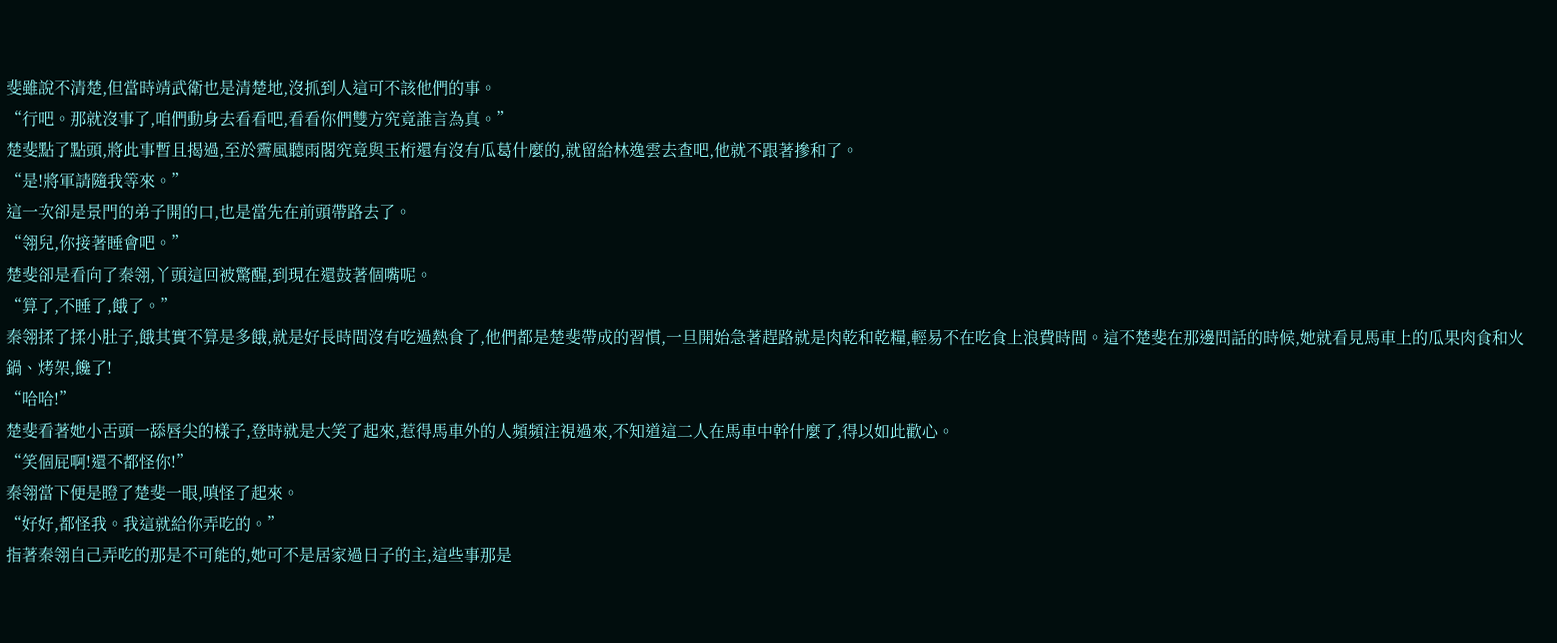斐雖說不清楚,但當時靖武衛也是清楚地,沒抓到人這可不該他們的事。
“行吧。那就沒事了,咱們動身去看看吧,看看你們雙方究竟誰言為真。”
楚斐點了點頭,將此事暫且揭過,至於霽風聽雨閣究竟與玉桁還有沒有瓜葛什麼的,就留給林逸雲去查吧,他就不跟著摻和了。
“是!將軍請隨我等來。”
這一次卻是景門的弟子開的口,也是當先在前頭帶路去了。
“翎兒,你接著睡會吧。”
楚斐卻是看向了秦翎,丫頭這回被驚醒,到現在還鼓著個嘴呢。
“算了,不睡了,餓了。”
秦翎揉了揉小肚子,餓其實不算是多餓,就是好長時間沒有吃過熱食了,他們都是楚斐帶成的習慣,一旦開始急著趕路就是肉乾和乾糧,輕易不在吃食上浪費時間。這不楚斐在那邊問話的時候,她就看見馬車上的瓜果肉食和火鍋、烤架,饞了!
“哈哈!”
楚斐看著她小舌頭一舔唇尖的樣子,登時就是大笑了起來,惹得馬車外的人頻頻注視過來,不知道這二人在馬車中幹什麼了,得以如此歡心。
“笑個屁啊!還不都怪你!”
秦翎當下便是瞪了楚斐一眼,嗔怪了起來。
“好好,都怪我。我這就給你弄吃的。”
指著秦翎自己弄吃的那是不可能的,她可不是居家過日子的主,這些事那是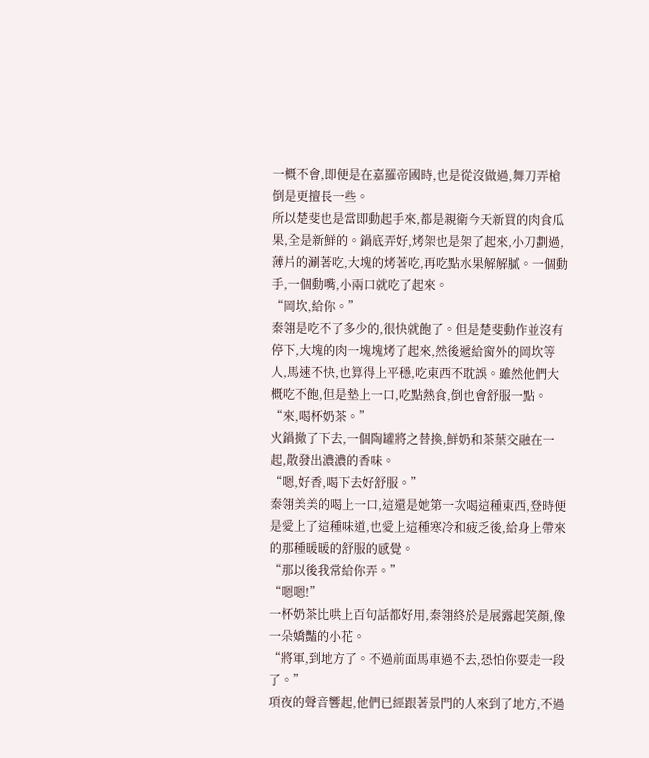一概不會,即便是在嘉羅帝國時,也是從沒做過,舞刀弄槍倒是更擅長一些。
所以楚斐也是當即動起手來,都是親衛今天新買的肉食瓜果,全是新鮮的。鍋底弄好,烤架也是架了起來,小刀劃過,薄片的涮著吃,大塊的烤著吃,再吃點水果解解膩。一個動手,一個動嘴,小兩口就吃了起來。
“岡坎,給你。”
秦翎是吃不了多少的,很快就飽了。但是楚斐動作並沒有停下,大塊的肉一塊塊烤了起來,然後遞給窗外的岡坎等人,馬速不快,也算得上平穩,吃東西不耽誤。雖然他們大概吃不飽,但是墊上一口,吃點熱食,倒也會舒服一點。
“來,喝杯奶茶。”
火鍋撤了下去,一個陶罐將之替換,鮮奶和茶葉交融在一起,散發出濃濃的香味。
“嗯,好香,喝下去好舒服。”
秦翎美美的喝上一口,這還是她第一次喝這種東西,登時便是愛上了這種味道,也愛上這種寒冷和疲乏後,給身上帶來的那種暖暖的舒服的感覺。
“那以後我常給你弄。”
“嗯嗯!”
一杯奶茶比哄上百句話都好用,秦翎終於是展露起笑顏,像一朵嬌豔的小花。
“將軍,到地方了。不過前面馬車過不去,恐怕你要走一段了。”
項夜的聲音響起,他們已經跟著景門的人來到了地方,不過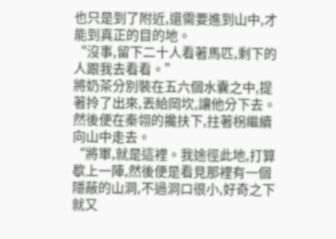也只是到了附近,還需要進到山中,才能到真正的目的地。
“沒事,留下二十人看著馬匹,剩下的人跟我去看看。”
將奶茶分別裝在五六個水囊之中,提著拎了出來,丟給岡坎,讓他分下去。然後便在秦翎的攙扶下,拄著柺繼續向山中走去。
“將軍,就是這裡。我途徑此地,打算歇上一陣,然後便是看見那裡有一個隱蔽的山洞,不過洞口很小,好奇之下就又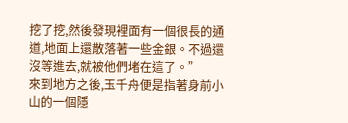挖了挖,然後發現裡面有一個很長的通道,地面上還散落著一些金銀。不過還沒等進去,就被他們堵在這了。”
來到地方之後,玉千舟便是指著身前小山的一個隱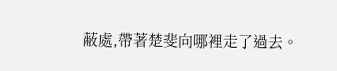蔽處,帶著楚斐向哪裡走了過去。